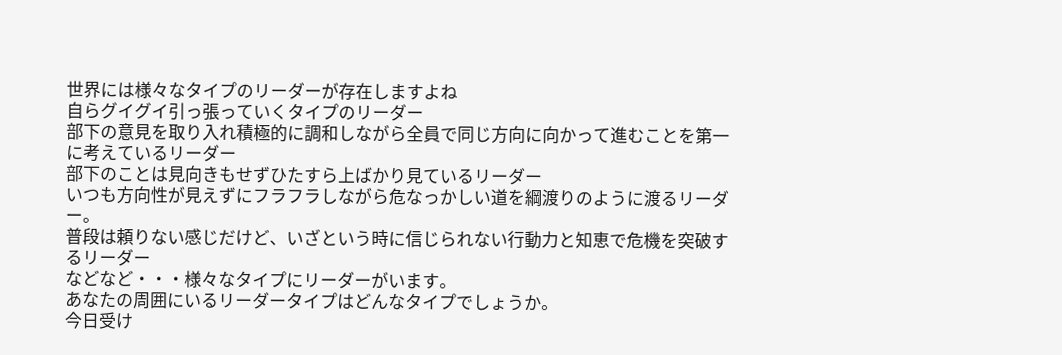世界には様々なタイプのリーダーが存在しますよね
自らグイグイ引っ張っていくタイプのリーダー
部下の意見を取り入れ積極的に調和しながら全員で同じ方向に向かって進むことを第一に考えているリーダー
部下のことは見向きもせずひたすら上ばかり見ているリーダー
いつも方向性が見えずにフラフラしながら危なっかしい道を綱渡りのように渡るリーダー。
普段は頼りない感じだけど、いざという時に信じられない行動力と知恵で危機を突破するリーダー
などなど・・・様々なタイプにリーダーがいます。
あなたの周囲にいるリーダータイプはどんなタイプでしょうか。
今日受け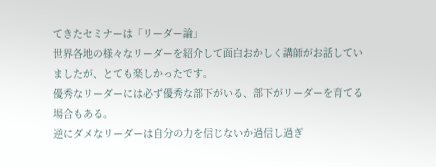てきたセミナーは「リーダー論」
世界各地の様々なリーダーを紹介して面白おかしく講師がお話していましたが、とても楽しかったです。
優秀なリーダーには必ず優秀な部下がいる、部下がリーダーを育てる場合もある。
逆にダメなリーダーは自分の力を信じないか過信し過ぎ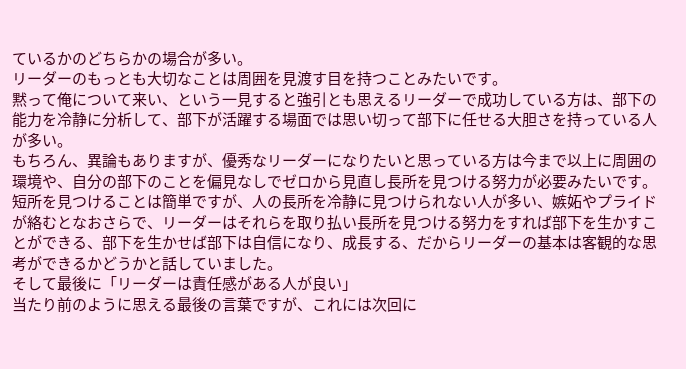ているかのどちらかの場合が多い。
リーダーのもっとも大切なことは周囲を見渡す目を持つことみたいです。
黙って俺について来い、という一見すると強引とも思えるリーダーで成功している方は、部下の能力を冷静に分析して、部下が活躍する場面では思い切って部下に任せる大胆さを持っている人が多い。
もちろん、異論もありますが、優秀なリーダーになりたいと思っている方は今まで以上に周囲の環境や、自分の部下のことを偏見なしでゼロから見直し長所を見つける努力が必要みたいです。
短所を見つけることは簡単ですが、人の長所を冷静に見つけられない人が多い、嫉妬やプライドが絡むとなおさらで、リーダーはそれらを取り払い長所を見つける努力をすれば部下を生かすことができる、部下を生かせば部下は自信になり、成長する、だからリーダーの基本は客観的な思考ができるかどうかと話していました。
そして最後に「リーダーは責任感がある人が良い」
当たり前のように思える最後の言葉ですが、これには次回に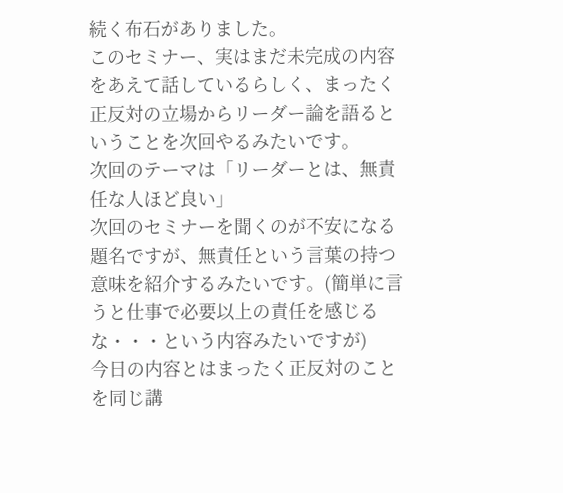続く布石がありました。
このセミナー、実はまだ未完成の内容をあえて話しているらしく、まったく正反対の立場からリーダー論を語るということを次回やるみたいです。
次回のテーマは「リーダーとは、無責任な人ほど良い」
次回のセミナーを聞くのが不安になる題名ですが、無責任という言葉の持つ意味を紹介するみたいです。(簡単に言うと仕事で必要以上の責任を感じるな・・・という内容みたいですが)
今日の内容とはまったく正反対のことを同じ講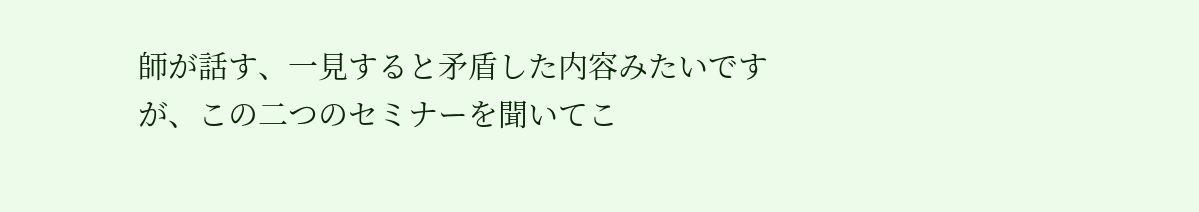師が話す、一見すると矛盾した内容みたいですが、この二つのセミナーを聞いてこ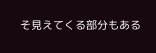そ見えてくる部分もある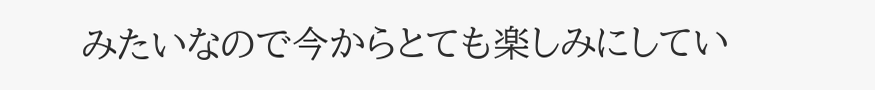みたいなので今からとても楽しみにしてい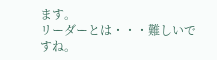ます。
リーダーとは・・・難しいですね。